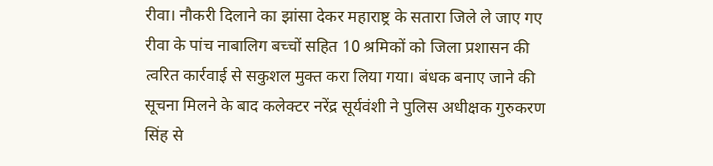रीवा। नौकरी दिलाने का झांसा देकर महाराष्ट्र के सतारा जिले ले जाए गए रीवा के पांच नाबालिग बच्चों सहित 10 श्रमिकों को जिला प्रशासन की त्वरित कार्रवाई से सकुशल मुक्त करा लिया गया। बंधक बनाए जाने की सूचना मिलने के बाद कलेक्टर नरेंद्र सूर्यवंशी ने पुलिस अधीक्षक गुरुकरण सिंह से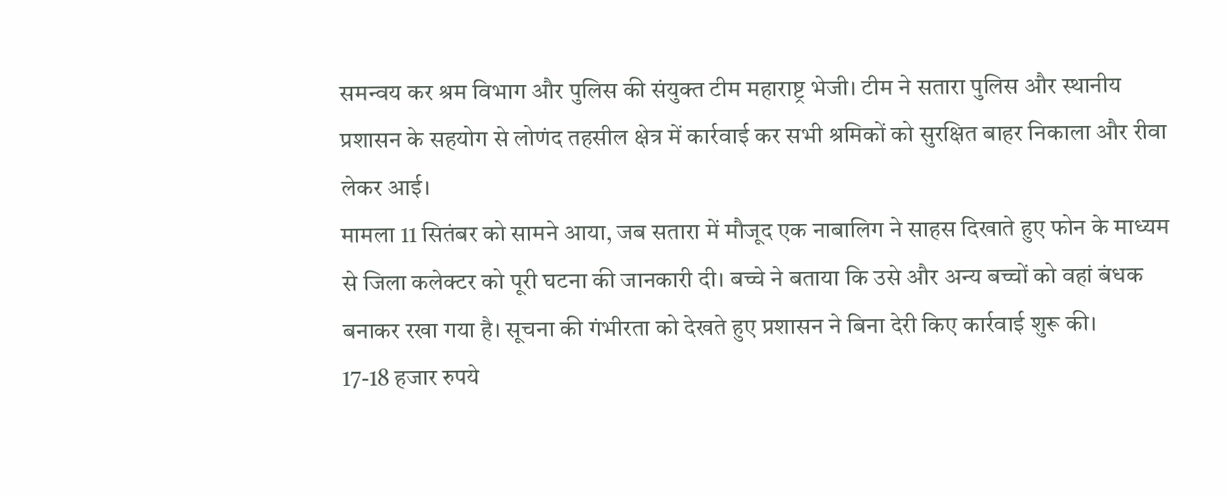समन्वय कर श्रम विभाग और पुलिस की संयुक्त टीम महाराष्ट्र भेजी। टीम ने सतारा पुलिस और स्थानीय प्रशासन के सहयोग से लोणंद तहसील क्षेत्र में कार्रवाई कर सभी श्रमिकों को सुरक्षित बाहर निकाला और रीवा लेकर आई।
मामला 11 सितंबर को सामने आया, जब सतारा में मौजूद एक नाबालिग ने साहस दिखाते हुए फोन के माध्यम से जिला कलेक्टर को पूरी घटना की जानकारी दी। बच्चे ने बताया कि उसे और अन्य बच्चों को वहां बंधक बनाकर रखा गया है। सूचना की गंभीरता को देखते हुए प्रशासन ने बिना देरी किए कार्रवाई शुरू की।
17-18 हजार रुपये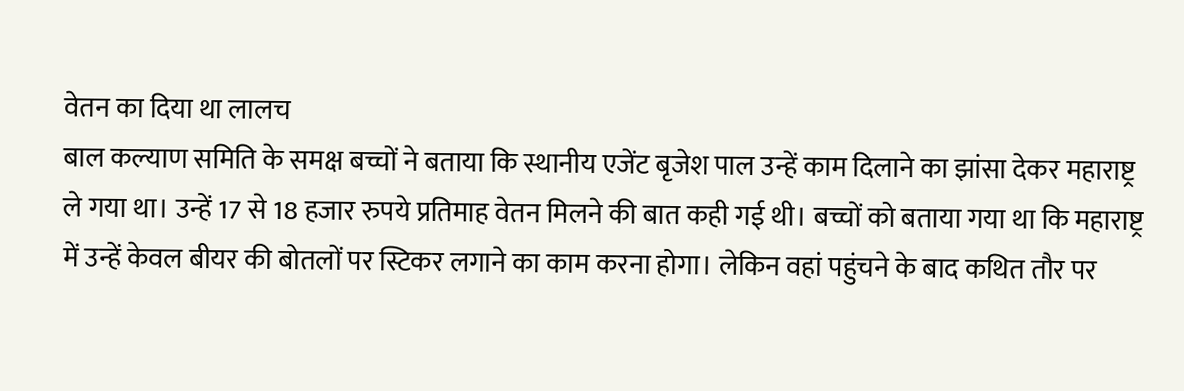वेतन का दिया था लालच
बाल कल्याण समिति के समक्ष बच्चों ने बताया कि स्थानीय एजेंट बृजेश पाल उन्हें काम दिलाने का झांसा देकर महाराष्ट्र ले गया था। उन्हें 17 से 18 हजार रुपये प्रतिमाह वेतन मिलने की बात कही गई थी। बच्चों को बताया गया था कि महाराष्ट्र में उन्हें केवल बीयर की बोतलों पर स्टिकर लगाने का काम करना होगा। लेकिन वहां पहुंचने के बाद कथित तौर पर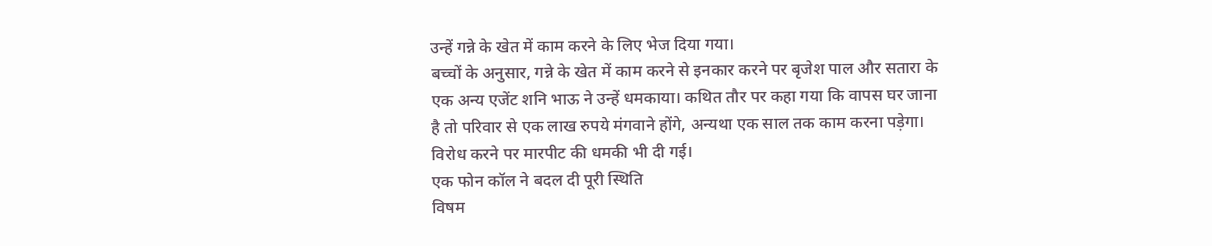उन्हें गन्ने के खेत में काम करने के लिए भेज दिया गया।
बच्चों के अनुसार, गन्ने के खेत में काम करने से इनकार करने पर बृजेश पाल और सतारा के एक अन्य एजेंट शनि भाऊ ने उन्हें धमकाया। कथित तौर पर कहा गया कि वापस घर जाना है तो परिवार से एक लाख रुपये मंगवाने होंगे, अन्यथा एक साल तक काम करना पड़ेगा। विरोध करने पर मारपीट की धमकी भी दी गई।
एक फोन कॉल ने बदल दी पूरी स्थिति
विषम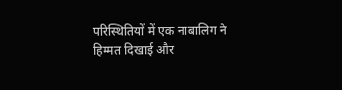परिस्थितियों में एक नाबालिग ने हिम्मत दिखाई और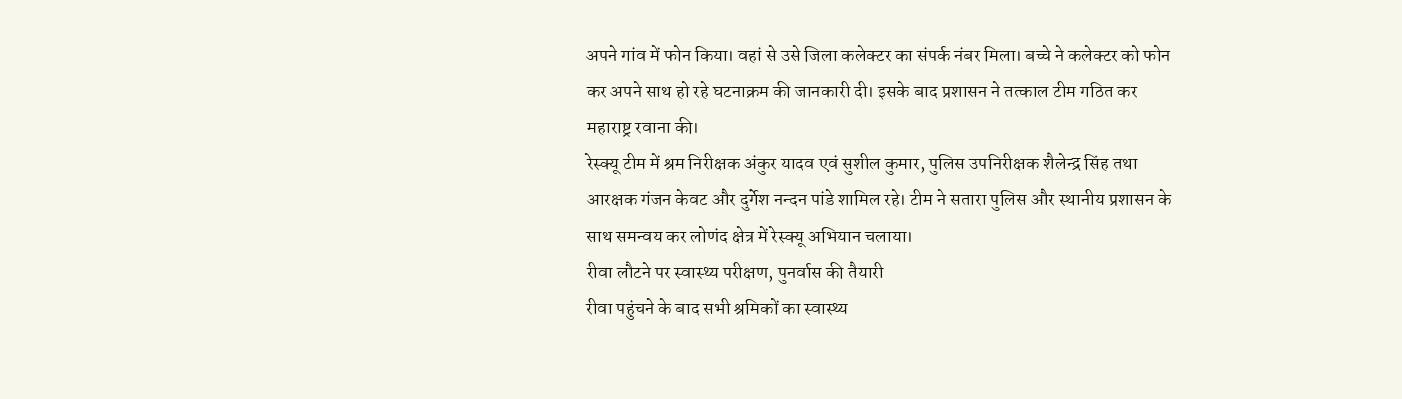अपने गांव में फोन किया। वहां से उसे जिला कलेक्टर का संपर्क नंबर मिला। बच्चे ने कलेक्टर को फोन कर अपने साथ हो रहे घटनाक्रम की जानकारी दी। इसके बाद प्रशासन ने तत्काल टीम गठित कर महाराष्ट्र रवाना की।
रेस्क्यू टीम में श्रम निरीक्षक अंकुर यादव एवं सुशील कुमार, पुलिस उपनिरीक्षक शैलेन्द्र सिंह तथा आरक्षक गंजन केवट और दुर्गेश नन्दन पांडे शामिल रहे। टीम ने सतारा पुलिस और स्थानीय प्रशासन के साथ समन्वय कर लोणंद क्षेत्र में रेस्क्यू अभियान चलाया।
रीवा लौटने पर स्वास्थ्य परीक्षण, पुनर्वास की तैयारी
रीवा पहुंचने के बाद सभी श्रमिकों का स्वास्थ्य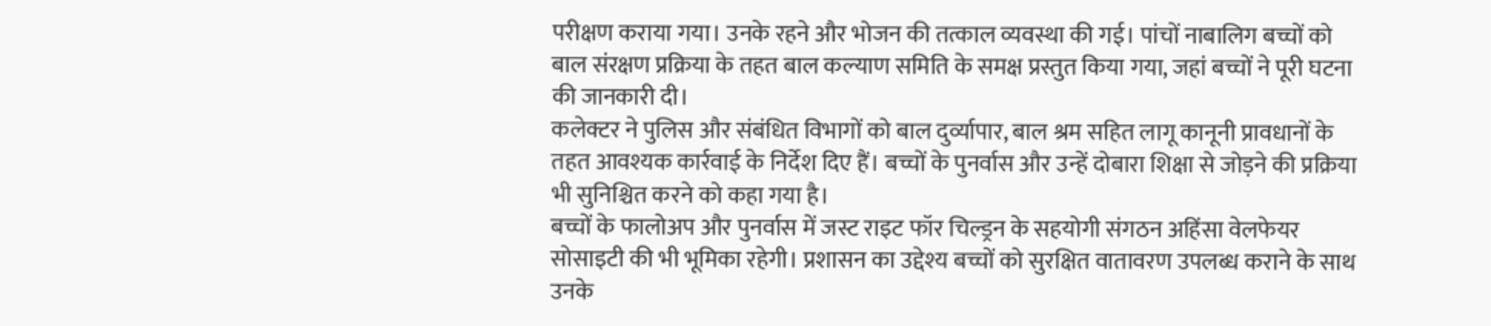परीक्षण कराया गया। उनके रहने और भोजन की तत्काल व्यवस्था की गई। पांचों नाबालिग बच्चों को बाल संरक्षण प्रक्रिया के तहत बाल कल्याण समिति के समक्ष प्रस्तुत किया गया, जहां बच्चों ने पूरी घटना की जानकारी दी।
कलेक्टर ने पुलिस और संबंधित विभागों को बाल दुर्व्यापार, बाल श्रम सहित लागू कानूनी प्रावधानों के तहत आवश्यक कार्रवाई के निर्देश दिए हैं। बच्चों के पुनर्वास और उन्हें दोबारा शिक्षा से जोड़ने की प्रक्रिया भी सुनिश्चित करने को कहा गया है।
बच्चों के फालोअप और पुनर्वास में जस्ट राइट फॉर चिल्ड्रन के सहयोगी संगठन अहिंसा वेलफेयर सोसाइटी की भी भूमिका रहेगी। प्रशासन का उद्देश्य बच्चों को सुरक्षित वातावरण उपलब्ध कराने के साथ उनके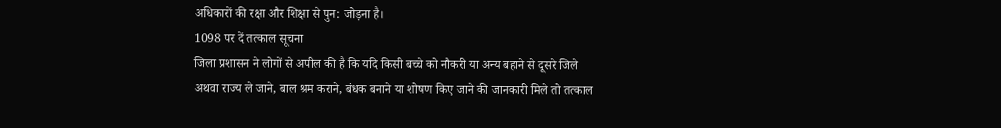अधिकारों की रक्षा और शिक्षा से पुन: जोड़ना है।
1098 पर दें तत्काल सूचना
जिला प्रशासन ने लोगों से अपील की है कि यदि किसी बच्चे को नौकरी या अन्य बहाने से दूसरे जिले अथवा राज्य ले जाने, बाल श्रम कराने, बंधक बनाने या शोषण किए जाने की जानकारी मिले तो तत्काल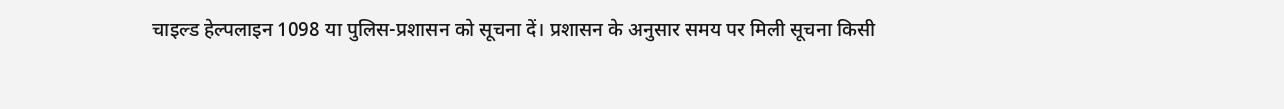चाइल्ड हेल्पलाइन 1098 या पुलिस-प्रशासन को सूचना दें। प्रशासन के अनुसार समय पर मिली सूचना किसी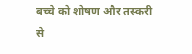बच्चे को शोषण और तस्करी से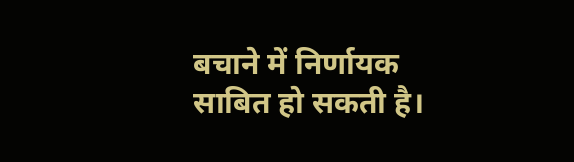बचाने में निर्णायक साबित हो सकती है।